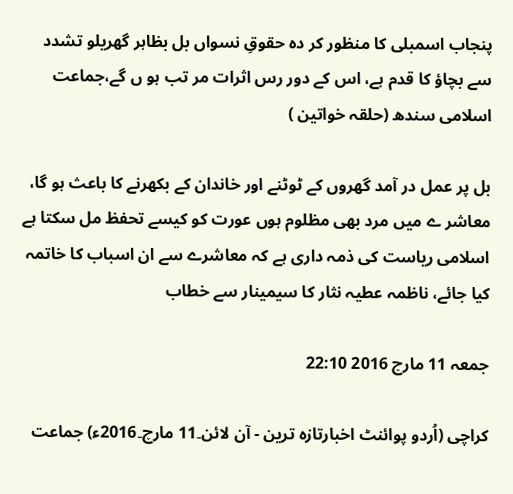پنجاب اسمبلی کا منظور کر دہ حقوقِ نسواں بل بظاہر گھریلو تشدد سے بچاؤ کا قدم ہے، اس کے دور رس اثرات مر تب ہو ں گے،جماعت اسلامی سندھ (حلقہ خواتین )

بل پر عمل در آمد گھروں کے ٹوٹنے اور خاندان کے بکھرنے کا باعث ہو گا، معاشر ے میں مرد بھی مظلوم ہوں عورت کو کیسے تحفظ مل سکتا ہے اسلامی ریاست کی ذمہ داری ہے کہ معاشرے سے ان اسباب کا خاتمہ کیا جائے، ناظمہ عطیہ نثار کا سیمینار سے خطاب

جمعہ 11 مارچ 2016 22:10

کراچی (اُردو پوائنٹ اخبارتازہ ترین - آن لائن۔11 مارچ۔2016ء) جماعت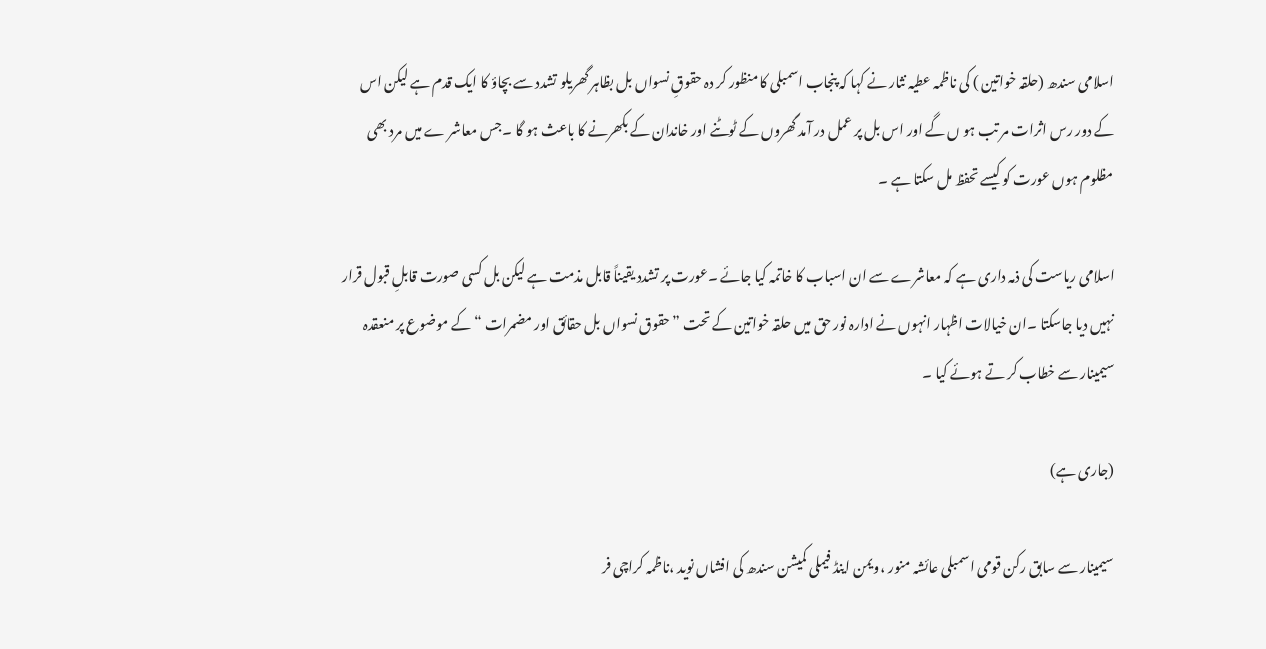اسلامی سندھ (حلقہ خواتین ) کی ناظمہ عطیہ نثار نے کہا کہ پنجاب اسمبلی کا منظور کر دہ حقوقِ نسواں بل بظاہر گھریلو تشدد سے بچاؤ کا ایک قدم ہے لیکن اس کے دور رس اثرات مر تب ہو ں گے اور اس بل پر عمل در آمد گھروں کے ٹوٹنے اور خاندان کے بکھرنے کا باعث ہو گا ۔جس معاشر ے میں مرد بھی مظلوم ہوں عورت کو کیسے تحفظ مل سکتا ہے ۔

اسلامی ریاست کی ذمہ داری ہے کہ معاشرے سے ان اسباب کا خاتمہ کیا جائے ۔عورت پر تشدد یقیناً قابل مذمت ہے لیکن بل کسی صورت قابلِ قبول قرار نہیں دیا جاسکتا ۔ان خیالات اظہار انہوں نے ادارہ نور حق میں حلقہ خواتین کے تحت ”حقوق نسواں بل حقائق اور مضمرات “ کے موضوع پر منعقدہ سیمینار سے خطاب کر تے ہوئے کیا ۔

(جاری ہے)

سیمینار سے سابق رکن قومی اسمبلی عائشہ منور ،ویمن اینڈ فیملی کمیشن سندھ کی افشاں نوید ،ناظمہ کراچی فر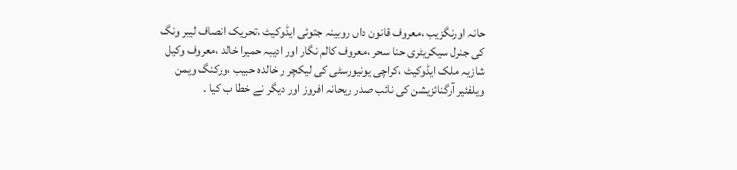حانہ اورنگزیب ،معروف قانون داں روبینہ جتوئی ایڈوکیٹ ،تحریک انصاف لیبر ونگ کی جنرل سیکریٹری حنا سحر ،معروف کالم نگار اور ادیبہ حمیرا خالد ،معروف وکیل شازیہ ملک ایڈوکیٹ ،کراچی یونیورسٹی کی لیکچر ر خالدہ حبیب ،ورکنگ ویمن ویلفئیر آرگنائزیشن کی نائب صدر ریحانہ افروز اور دیگر نے خطا ب کیا ۔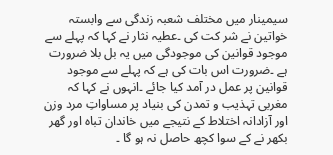سیمینار میں مختلف شعبہ زندگی سے وابستہ خواتین نے شر کت کی ۔عطیہ نثار نے کہا کہ پہلے سے موجود قوانین کی موجودگی میں یہ بل بلا ضرورت ہے ۔ضرورت اس بات کی ہے کہ پہلے سے موجود قوانین پر عمل در آمد کیا جائے ۔انہوں نے کہا کہ مغربی تہذیب و تمدن کی بنیاد پر مساواتِ مرد وزن اور آزادانہ اختلاط کے نتیجے میں خاندان تباہ اور گھر بکھر نے کے سوا کچھ حاصل نہ ہو گا ۔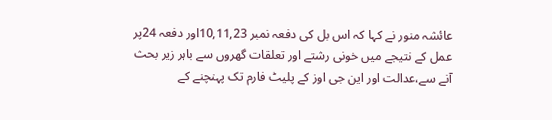عائشہ منور نے کہا کہ اس بل کی دفعہ نمبر 10,11,23اور دفعہ 24پر عمل کے نتیجے میں خونی رشتے اور تعلقات گھروں سے باہر زیر بحث آنے سے،عدالت اور این جی اوز کے پلیٹ فارم تک پہنچنے کے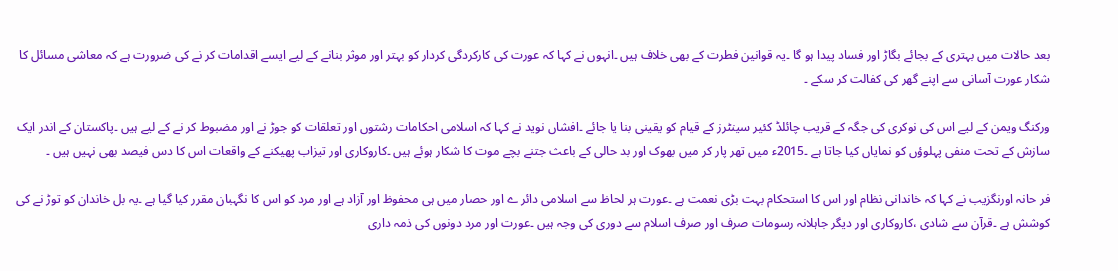بعد حالات میں بہتری کے بجائے بگاڑ اور فساد پیدا ہو گا ۔یہ قوانین فطرت کے بھی خلاف ہیں ۔انہوں نے کہا کہ عورت کی کارکردگی کردار کو بہتر اور موثر بنانے کے لیے ایسے اقدامات کر نے کی ضرورت ہے کہ معاشی مسائل کا شکار عورت آسانی سے اپنے گھر کی کفالت کر سکے ۔

ورکنگ ویمن کے لیے اس کی نوکری کی جگہ کے قریب چائلڈ کئیر سینٹرز کے قیام کو یقینی بنا یا جائے ۔افشاں نوید نے کہا کہ اسلامی احکامات رشتوں اور تعلقات کو جوڑ نے اور مضبوط کر نے کے لیے ہیں ۔پاکستان کے اندر ایک سازش کے تحت منفی پہلوؤں کو نمایاں کیا جاتا ہے ۔2015ء میں تھر پار کر میں بھوک اور بد حالی کے باعث جتنے بچے موت کا شکار ہوئے ہیں ۔کاروکاری اور تیزاب پھیکنے کے واقعات اس کا دس فیصد بھی نہیں ہیں ۔

فر حانہ اورنگزیب نے کہا کہ خاندانی نظام اور اس کا استحکام بہت بڑی نعمت ہے ۔عورت ہر لحاظ سے اسلامی دائر ے اور حصار میں ہی محفوظ اور آزاد ہے اور مرد کو اس کا نگہبان مقرر کیا گیا ہے ۔یہ بل خاندان کو توڑ نے کی کوشش ہے ۔قرآن سے شادی ،کاروکاری اور دیگر جاہلانہ رسومات صرف اور صرف اسلام سے دوری کی وجہ ہیں ۔عورت اور مرد دونوں کی ذمہ داری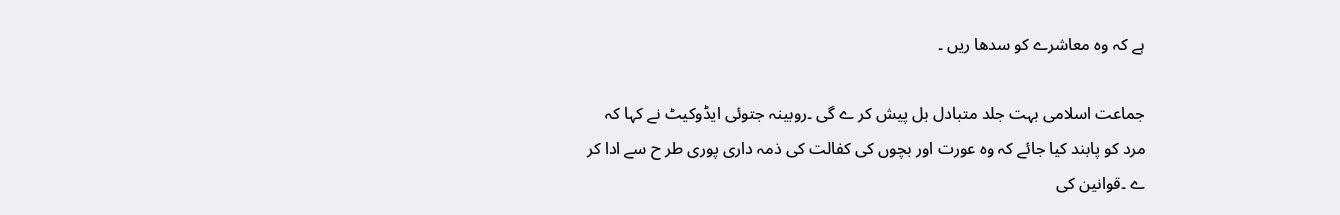ہے کہ وہ معاشرے کو سدھا ریں ۔

جماعت اسلامی بہت جلد متبادل بل پیش کر ے گی ۔روبینہ جتوئی ایڈوکیٹ نے کہا کہ مرد کو پابند کیا جائے کہ وہ عورت اور بچوں کی کفالت کی ذمہ داری پوری طر ح سے ادا کر ے ۔قوانین کی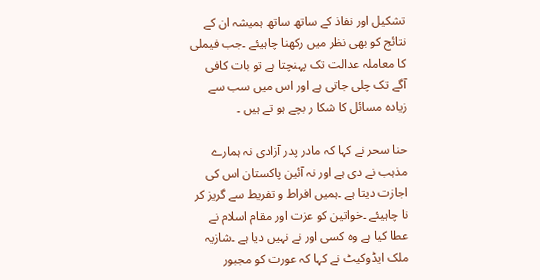تشکیل اور نفاذ کے ساتھ ساتھ ہمیشہ ان کے نتائج کو بھی نظر میں رکھنا چاہیئے ۔جب فیملی کا معاملہ عدالت تک پہنچتا ہے تو بات کافی آگے تک چلی جاتی ہے اور اس میں سب سے زیادہ مسائل کا شکا ر بچے ہو تے ہیں ۔

حنا سحر نے کہا کہ مادر پدر آزادی نہ ہمارے مذہب نے دی ہے اور نہ آئین پاکستان اس کی اجازت دیتا ہے ۔ہمیں افراط و تفریط سے گریز کر نا چاہیئے ۔خواتین کو عزت اور مقام اسلام نے عطا کیا ہے وہ کسی اور نے نہیں دیا ہے ۔شازیہ ملک ایڈوکیٹ نے کہا کہ عورت کو مجبور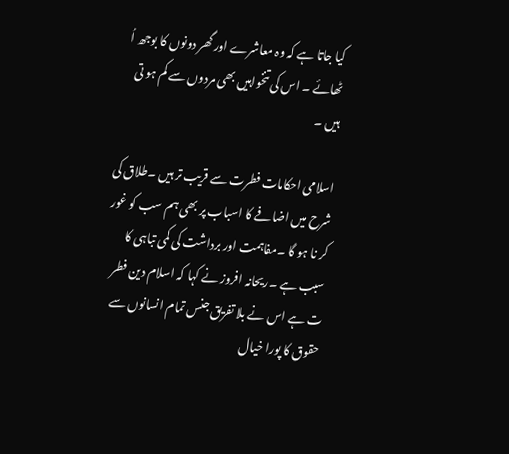کیا جاتا ہے کہ وہ معاشرے اور گھر دونوں کا بوجھ اُ ٹھائے ۔ اس کی تنخواہیں بھی مردوں سے کم ہو تی ہیں ۔

اسلامی احکامات فطرت سے قریب تر ہیں ۔طلاق کی شرح میں اضافے کا اسباب پر بھی ہم سب کو غور کر نا ہو گا ۔مفاہمت اور برداشت کی کمی تباہی کا سبب ہے ۔ریحانہ افروز نے کہا کہ اسلام دین فطر ت ہے اس نے بلا تفریق جنس تمام انسانوں سے حقوق کا پورا خیال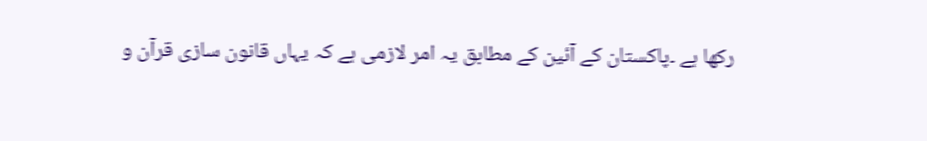رکھا ہے ۔پاکستان کے آئین کے مطابق یہ امر لازمی ہے کہ یہاں قانون سازی قرآن و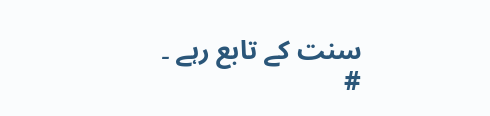سنت کے تابع رہے ۔ #